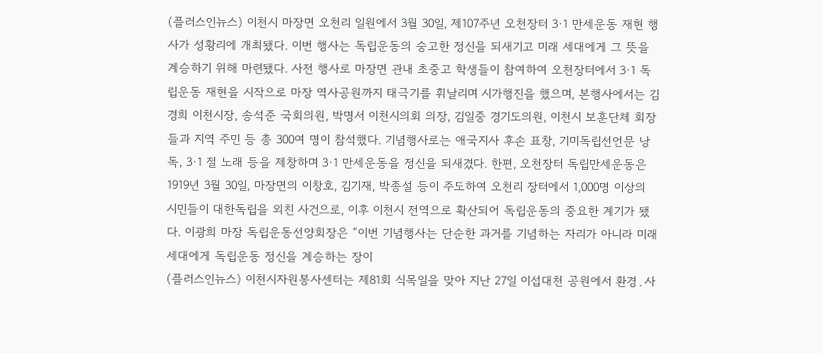(플러스인뉴스) 이천시 마장면 오천리 일원에서 3월 30일, 제107주년 오천장터 3·1 만세운동 재현 행사가 성황리에 개최됐다. 이번 행사는 독립운동의 숭고한 정신을 되새기고 미래 세대에게 그 뜻을 계승하기 위해 마련됐다. 사전 행사로 마장면 관내 초중고 학생들이 참여하여 오천장터에서 3·1 독립운동 재현을 시작으로 마장 역사공원까지 태극기를 휘날리며 시가행진을 했으며, 본행사에서는 김경희 이천시장, 송석준 국회의원, 박명서 이천시의회 의장, 김일중 경기도의원, 이천시 보훈단체 회장들과 지역 주민 등 총 300여 명이 참석했다. 기념행사로는 애국지사 후손 표창, 기미독립선언문 낭독, 3·1 절 노래 등을 제창하며 3·1 만세운동을 정신을 되새겼다. 한편, 오천장터 독립만세운동은 1919년 3월 30일, 마장면의 이창호, 김기재, 박종설 등이 주도하여 오천리 장터에서 1,000명 이상의 시민들이 대한독립을 외친 사건으로, 이후 이천시 전역으로 확산되어 독립운동의 중요한 계기가 됐다. 이광희 마장 독립운동선양회장은 “이번 기념행사는 단순한 과거를 기념하는 자리가 아니라 미래 세대에게 독립운동 정신을 계승하는 장이
(플러스인뉴스) 이천시자원봉사센터는 제81회 식목일을 맞아 지난 27일 이섭대천 공원에서 환경․사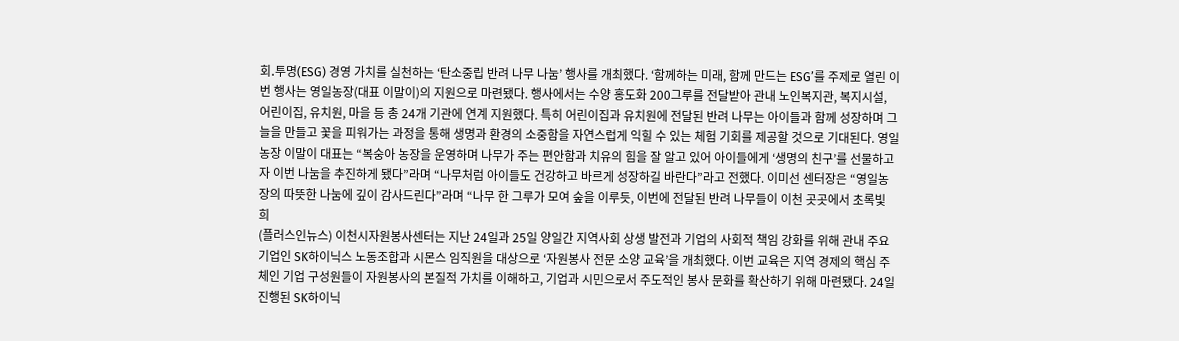회․투명(ESG) 경영 가치를 실천하는 ‘탄소중립 반려 나무 나눔’ 행사를 개최했다. ‘함께하는 미래, 함께 만드는 ESG’를 주제로 열린 이번 행사는 영일농장(대표 이말이)의 지원으로 마련됐다. 행사에서는 수양 홍도화 200그루를 전달받아 관내 노인복지관, 복지시설, 어린이집, 유치원, 마을 등 총 24개 기관에 연계 지원했다. 특히 어린이집과 유치원에 전달된 반려 나무는 아이들과 함께 성장하며 그늘을 만들고 꽃을 피워가는 과정을 통해 생명과 환경의 소중함을 자연스럽게 익힐 수 있는 체험 기회를 제공할 것으로 기대된다. 영일농장 이말이 대표는 “복숭아 농장을 운영하며 나무가 주는 편안함과 치유의 힘을 잘 알고 있어 아이들에게 ‘생명의 친구’를 선물하고자 이번 나눔을 추진하게 됐다”라며 “나무처럼 아이들도 건강하고 바르게 성장하길 바란다”라고 전했다. 이미선 센터장은 “영일농장의 따뜻한 나눔에 깊이 감사드린다”라며 “나무 한 그루가 모여 숲을 이루듯, 이번에 전달된 반려 나무들이 이천 곳곳에서 초록빛 희
(플러스인뉴스) 이천시자원봉사센터는 지난 24일과 25일 양일간 지역사회 상생 발전과 기업의 사회적 책임 강화를 위해 관내 주요 기업인 SK하이닉스 노동조합과 시몬스 임직원을 대상으로 ‘자원봉사 전문 소양 교육’을 개최했다. 이번 교육은 지역 경제의 핵심 주체인 기업 구성원들이 자원봉사의 본질적 가치를 이해하고, 기업과 시민으로서 주도적인 봉사 문화를 확산하기 위해 마련됐다. 24일 진행된 SK하이닉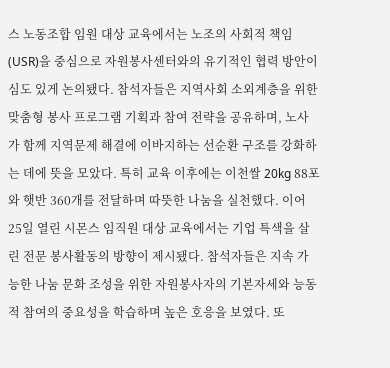스 노동조합 임원 대상 교육에서는 노조의 사회적 책임(USR)을 중심으로 자원봉사센터와의 유기적인 협력 방안이 심도 있게 논의됐다. 참석자들은 지역사회 소외계층을 위한 맞춤형 봉사 프로그램 기획과 참여 전략을 공유하며, 노사가 함께 지역문제 해결에 이바지하는 선순환 구조를 강화하는 데에 뜻을 모았다. 특히 교육 이후에는 이천쌀 20kg 88포와 햇반 360개를 전달하며 따뜻한 나눔을 실천했다. 이어 25일 열린 시몬스 임직원 대상 교육에서는 기업 특색을 살린 전문 봉사활동의 방향이 제시됐다. 참석자들은 지속 가능한 나눔 문화 조성을 위한 자원봉사자의 기본자세와 능동적 참여의 중요성을 학습하며 높은 호응을 보였다. 또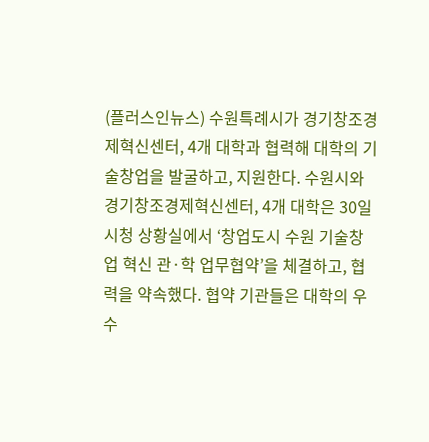(플러스인뉴스) 수원특례시가 경기창조경제혁신센터, 4개 대학과 협력해 대학의 기술창업을 발굴하고, 지원한다. 수원시와 경기창조경제혁신센터, 4개 대학은 30일 시청 상황실에서 ‘창업도시 수원 기술창업 혁신 관·학 업무협약’을 체결하고, 협력을 약속했다. 협약 기관들은 대학의 우수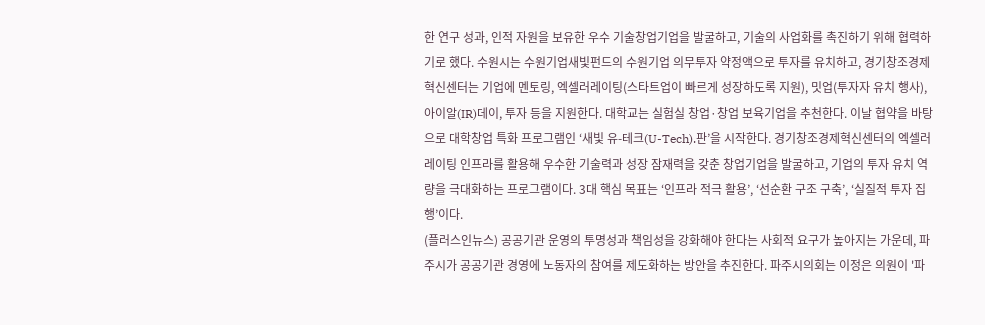한 연구 성과, 인적 자원을 보유한 우수 기술창업기업을 발굴하고, 기술의 사업화를 촉진하기 위해 협력하기로 했다. 수원시는 수원기업새빛펀드의 수원기업 의무투자 약정액으로 투자를 유치하고, 경기창조경제혁신센터는 기업에 멘토링, 엑셀러레이팅(스타트업이 빠르게 성장하도록 지원), 밋업(투자자 유치 행사), 아이알(IR)데이, 투자 등을 지원한다. 대학교는 실험실 창업·창업 보육기업을 추천한다. 이날 협약을 바탕으로 대학창업 특화 프로그램인 ‘새빛 유-테크(U-Tech).판’을 시작한다. 경기창조경제혁신센터의 엑셀러레이팅 인프라를 활용해 우수한 기술력과 성장 잠재력을 갖춘 창업기업을 발굴하고, 기업의 투자 유치 역량을 극대화하는 프로그램이다. 3대 핵심 목표는 ‘인프라 적극 활용’, ‘선순환 구조 구축’, ‘실질적 투자 집행’이다.
(플러스인뉴스) 공공기관 운영의 투명성과 책임성을 강화해야 한다는 사회적 요구가 높아지는 가운데, 파주시가 공공기관 경영에 노동자의 참여를 제도화하는 방안을 추진한다. 파주시의회는 이정은 의원이 '파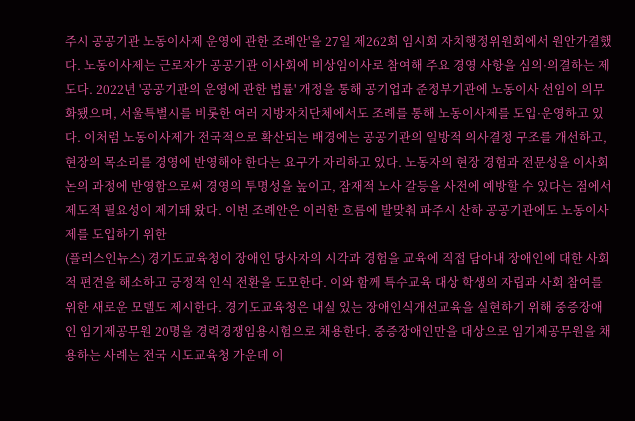주시 공공기관 노동이사제 운영에 관한 조례안'을 27일 제262회 임시회 자치행정위원회에서 원안가결했다. 노동이사제는 근로자가 공공기관 이사회에 비상임이사로 참여해 주요 경영 사항을 심의·의결하는 제도다. 2022년 '공공기관의 운영에 관한 법률' 개정을 통해 공기업과 준정부기관에 노동이사 선임이 의무화됐으며, 서울특별시를 비롯한 여러 지방자치단체에서도 조례를 통해 노동이사제를 도입·운영하고 있다. 이처럼 노동이사제가 전국적으로 확산되는 배경에는 공공기관의 일방적 의사결정 구조를 개선하고, 현장의 목소리를 경영에 반영해야 한다는 요구가 자리하고 있다. 노동자의 현장 경험과 전문성을 이사회 논의 과정에 반영함으로써 경영의 투명성을 높이고, 잠재적 노사 갈등을 사전에 예방할 수 있다는 점에서 제도적 필요성이 제기돼 왔다. 이번 조례안은 이러한 흐름에 발맞춰 파주시 산하 공공기관에도 노동이사제를 도입하기 위한
(플러스인뉴스) 경기도교육청이 장애인 당사자의 시각과 경험을 교육에 직접 담아내 장애인에 대한 사회적 편견을 해소하고 긍정적 인식 전환을 도모한다. 이와 함께 특수교육 대상 학생의 자립과 사회 참여를 위한 새로운 모델도 제시한다. 경기도교육청은 내실 있는 장애인식개선교육을 실현하기 위해 중증장애인 임기제공무원 20명을 경력경쟁임용시험으로 채용한다. 중증장애인만을 대상으로 임기제공무원을 채용하는 사례는 전국 시도교육청 가운데 이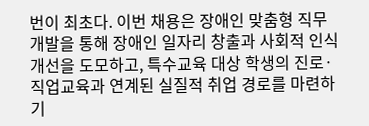번이 최초다. 이번 채용은 장애인 맞춤형 직무개발을 통해 장애인 일자리 창출과 사회적 인식 개선을 도모하고, 특수교육 대상 학생의 진로·직업교육과 연계된 실질적 취업 경로를 마련하기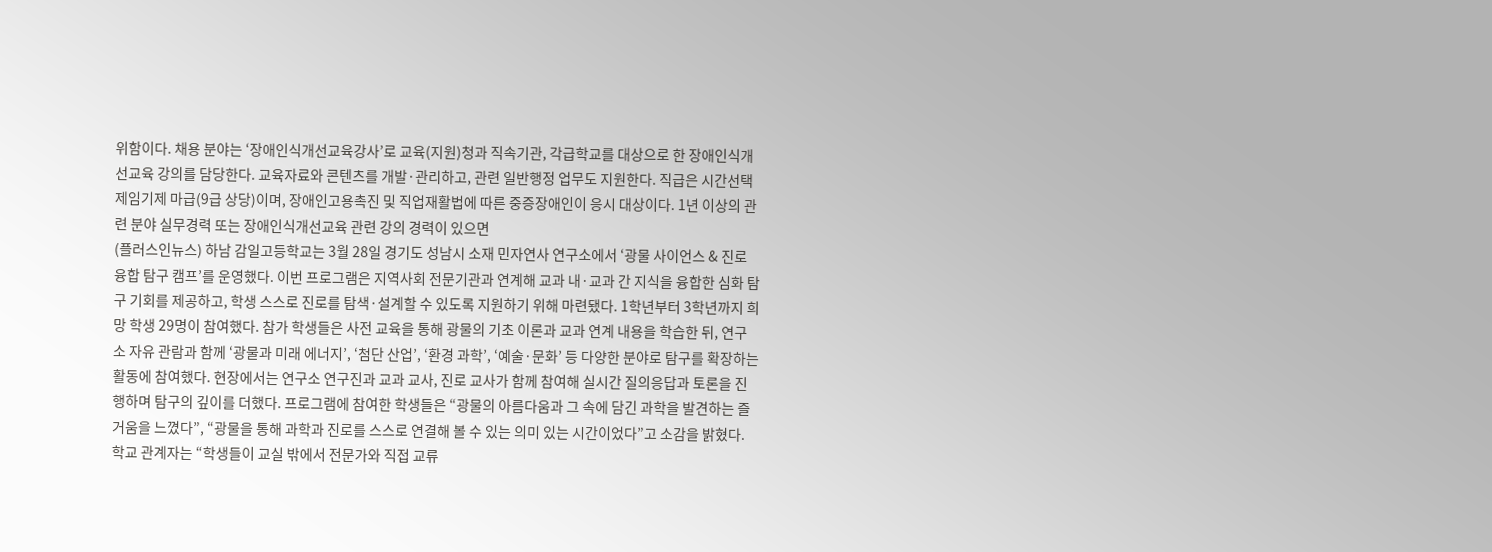위함이다. 채용 분야는 ‘장애인식개선교육강사’로 교육(지원)청과 직속기관, 각급학교를 대상으로 한 장애인식개선교육 강의를 담당한다. 교육자료와 콘텐츠를 개발·관리하고, 관련 일반행정 업무도 지원한다. 직급은 시간선택제임기제 마급(9급 상당)이며, 장애인고용촉진 및 직업재활법에 따른 중증장애인이 응시 대상이다. 1년 이상의 관련 분야 실무경력 또는 장애인식개선교육 관련 강의 경력이 있으면
(플러스인뉴스) 하남 감일고등학교는 3월 28일 경기도 성남시 소재 민자연사 연구소에서 ‘광물 사이언스 & 진로 융합 탐구 캠프’를 운영했다. 이번 프로그램은 지역사회 전문기관과 연계해 교과 내·교과 간 지식을 융합한 심화 탐구 기회를 제공하고, 학생 스스로 진로를 탐색·설계할 수 있도록 지원하기 위해 마련됐다. 1학년부터 3학년까지 희망 학생 29명이 참여했다. 참가 학생들은 사전 교육을 통해 광물의 기초 이론과 교과 연계 내용을 학습한 뒤, 연구소 자유 관람과 함께 ‘광물과 미래 에너지’, ‘첨단 산업’, ‘환경 과학’, ‘예술·문화’ 등 다양한 분야로 탐구를 확장하는 활동에 참여했다. 현장에서는 연구소 연구진과 교과 교사, 진로 교사가 함께 참여해 실시간 질의응답과 토론을 진행하며 탐구의 깊이를 더했다. 프로그램에 참여한 학생들은 “광물의 아름다움과 그 속에 담긴 과학을 발견하는 즐거움을 느꼈다”, “광물을 통해 과학과 진로를 스스로 연결해 볼 수 있는 의미 있는 시간이었다”고 소감을 밝혔다. 학교 관계자는 “학생들이 교실 밖에서 전문가와 직접 교류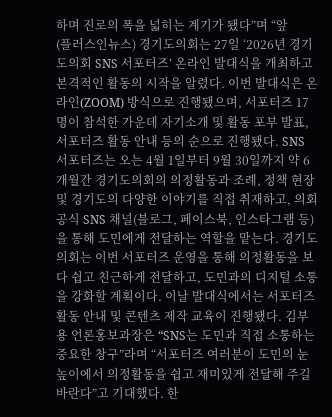하며 진로의 폭을 넓히는 계기가 됐다”며 “앞
(플러스인뉴스) 경기도의회는 27일 ‘2026년 경기도의회 SNS 서포터즈’ 온라인 발대식을 개최하고 본격적인 활동의 시작을 알렸다. 이번 발대식은 온라인(ZOOM) 방식으로 진행됐으며, 서포터즈 17명이 참석한 가운데 자기소개 및 활동 포부 발표, 서포터즈 활동 안내 등의 순으로 진행됐다. SNS 서포터즈는 오는 4월 1일부터 9월 30일까지 약 6개월간 경기도의회의 의정활동과 조례, 정책 현장 및 경기도의 다양한 이야기를 직접 취재하고, 의회 공식 SNS 채널(블로그, 페이스북, 인스타그램 등)을 통해 도민에게 전달하는 역할을 맡는다. 경기도의회는 이번 서포터즈 운영을 통해 의정활동을 보다 쉽고 친근하게 전달하고, 도민과의 디지털 소통을 강화할 계획이다. 이날 발대식에서는 서포터즈 활동 안내 및 콘텐츠 제작 교육이 진행됐다. 김부용 언론홍보과장은 “SNS는 도민과 직접 소통하는 중요한 창구”라며 “서포터즈 여러분이 도민의 눈높이에서 의정활동을 쉽고 재미있게 전달해 주길 바란다”고 기대했다. 한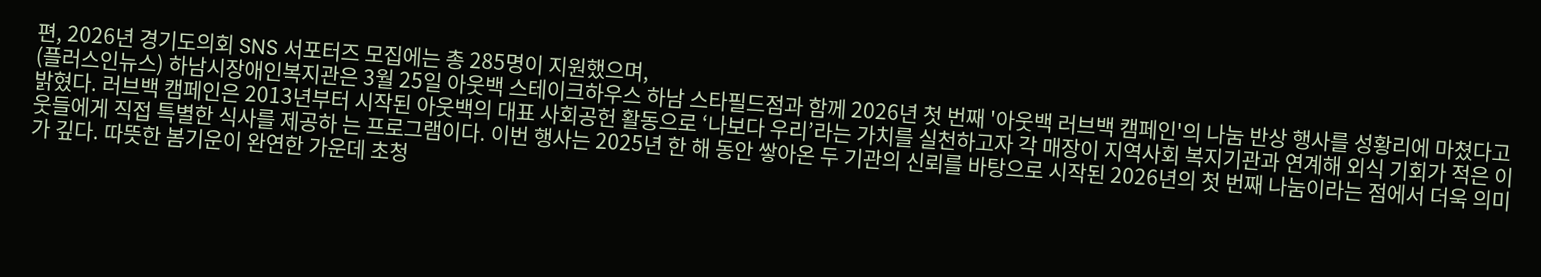편, 2026년 경기도의회 SNS 서포터즈 모집에는 총 285명이 지원했으며,
(플러스인뉴스) 하남시장애인복지관은 3월 25일 아웃백 스테이크하우스 하남 스타필드점과 함께 2026년 첫 번째 '아웃백 러브백 캠페인'의 나눔 반상 행사를 성황리에 마쳤다고 밝혔다. 러브백 캠페인은 2013년부터 시작된 아웃백의 대표 사회공헌 활동으로 ‘나보다 우리’라는 가치를 실천하고자 각 매장이 지역사회 복지기관과 연계해 외식 기회가 적은 이웃들에게 직접 특별한 식사를 제공하 는 프로그램이다. 이번 행사는 2025년 한 해 동안 쌓아온 두 기관의 신뢰를 바탕으로 시작된 2026년의 첫 번째 나눔이라는 점에서 더욱 의미가 깊다. 따뜻한 봄기운이 완연한 가운데 초청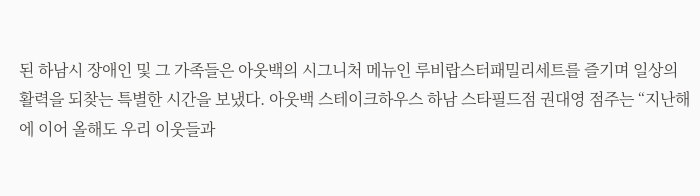된 하남시 장애인 및 그 가족들은 아웃백의 시그니처 메뉴인 루비랍스터패밀리세트를 즐기며 일상의 활력을 되찾는 특별한 시간을 보냈다. 아웃백 스테이크하우스 하남 스타필드점 권대영 점주는 “지난해에 이어 올해도 우리 이웃들과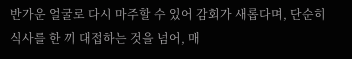반가운 얼굴로 다시 마주할 수 있어 감회가 새롭다며, 단순히 식사를 한 끼 대접하는 것을 넘어, 매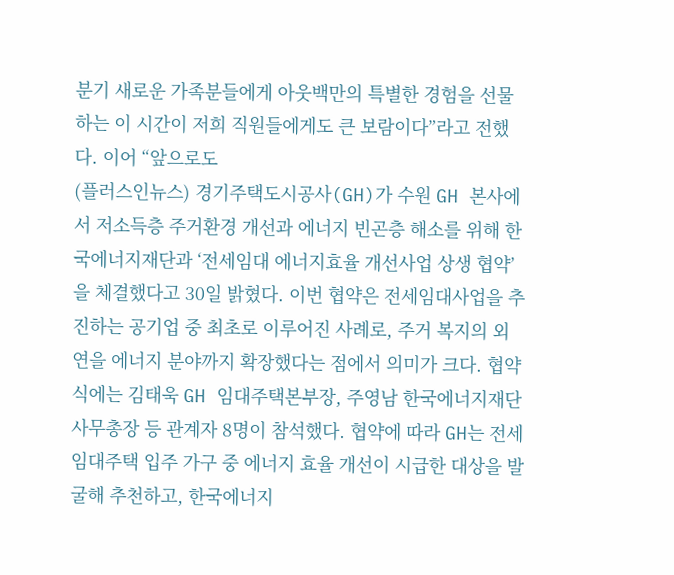분기 새로운 가족분들에게 아웃백만의 특별한 경험을 선물하는 이 시간이 저희 직원들에게도 큰 보람이다”라고 전했다. 이어 “앞으로도
(플러스인뉴스) 경기주택도시공사(GH)가 수원 GH 본사에서 저소득층 주거환경 개선과 에너지 빈곤층 해소를 위해 한국에너지재단과 ‘전세임대 에너지효율 개선사업 상생 협약’을 체결했다고 30일 밝혔다. 이번 협약은 전세임대사업을 추진하는 공기업 중 최초로 이루어진 사례로, 주거 복지의 외연을 에너지 분야까지 확장했다는 점에서 의미가 크다. 협약식에는 김태욱 GH 임대주택본부장, 주영남 한국에너지재단 사무총장 등 관계자 8명이 참석했다. 협약에 따라 GH는 전세임대주택 입주 가구 중 에너지 효율 개선이 시급한 대상을 발굴해 추천하고, 한국에너지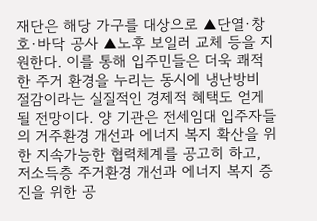재단은 해당 가구를 대상으로 ▲단열·창호·바닥 공사 ▲노후 보일러 교체 등을 지원한다. 이를 통해 입주민들은 더욱 쾌적한 주거 환경을 누리는 동시에 냉난방비 절감이라는 실질적인 경제적 혜택도 얻게 될 전망이다. 양 기관은 전세임대 입주자들의 거주환경 개선과 에너지 복지 확산을 위한 지속가능한 협력체계를 공고히 하고, 저소득층 주거환경 개선과 에너지 복지 증진을 위한 공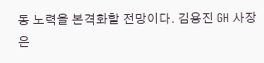동 노력을 본격화할 전망이다. 김용진 GH 사장은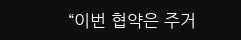“이번 협약은 주거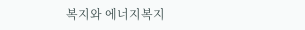복지와 에너지복지